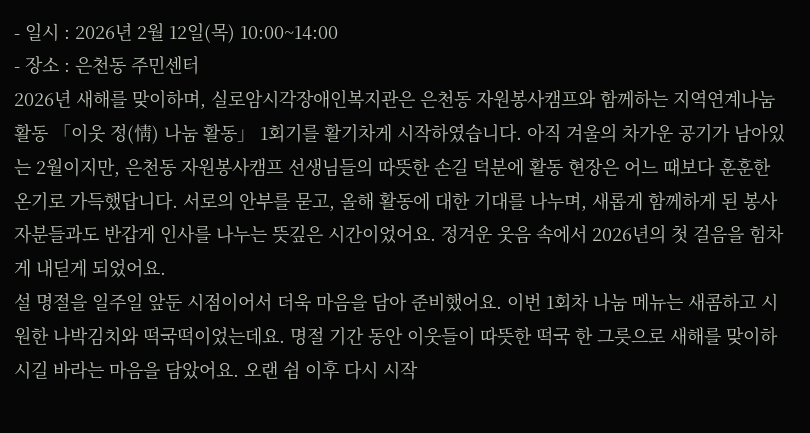- 일시 : 2026년 2월 12일(목) 10:00~14:00
- 장소 : 은천동 주민센터
2026년 새해를 맞이하며, 실로암시각장애인복지관은 은천동 자원봉사캠프와 함께하는 지역연계나눔활동 「이웃 정(情) 나눔 활동」 1회기를 활기차게 시작하였습니다. 아직 겨울의 차가운 공기가 남아있는 2월이지만, 은천동 자원봉사캠프 선생님들의 따뜻한 손길 덕분에 활동 현장은 어느 때보다 훈훈한 온기로 가득했답니다. 서로의 안부를 묻고, 올해 활동에 대한 기대를 나누며, 새롭게 함께하게 된 봉사자분들과도 반갑게 인사를 나누는 뜻깊은 시간이었어요. 정겨운 웃음 속에서 2026년의 첫 걸음을 힘차게 내딛게 되었어요.
설 명절을 일주일 앞둔 시점이어서 더욱 마음을 담아 준비했어요. 이번 1회차 나눔 메뉴는 새콤하고 시원한 나박김치와 떡국떡이었는데요. 명절 기간 동안 이웃들이 따뜻한 떡국 한 그릇으로 새해를 맞이하시길 바라는 마음을 담았어요. 오랜 쉼 이후 다시 시작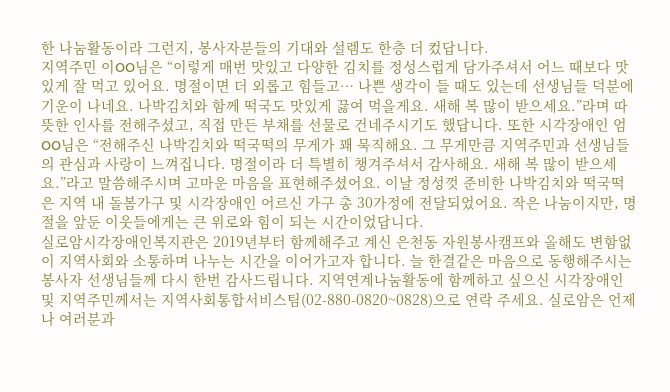한 나눔활동이라 그런지, 봉사자분들의 기대와 설렘도 한층 더 컸답니다.
지역주민 이OO님은 “이렇게 매번 맛있고 다양한 김치를 정성스럽게 담가주셔서 어느 때보다 맛있게 잘 먹고 있어요. 명절이면 더 외롭고 힘들고… 나쁜 생각이 들 때도 있는데 선생님들 덕분에 기운이 나네요. 나박김치와 함께 떡국도 맛있게 끓여 먹을게요. 새해 복 많이 받으세요.”라며 따뜻한 인사를 전해주셨고, 직접 만든 부채를 선물로 건네주시기도 했답니다. 또한 시각장애인 엄OO님은 “전해주신 나박김치와 떡국떡의 무게가 꽤 묵직해요. 그 무게만큼 지역주민과 선생님들의 관심과 사랑이 느껴집니다. 명절이라 더 특별히 챙겨주셔서 감사해요. 새해 복 많이 받으세요.”라고 말씀해주시며 고마운 마음을 표현해주셨어요. 이날 정성껏 준비한 나박김치와 떡국떡은 지역 내 돌봄가구 및 시각장애인 어르신 가구 총 30가정에 전달되었어요. 작은 나눔이지만, 명절을 앞둔 이웃들에게는 큰 위로와 힘이 되는 시간이었답니다.
실로암시각장애인복지관은 2019년부터 함께해주고 계신 은천동 자원봉사캠프와 올해도 변함없이 지역사회와 소통하며 나누는 시간을 이어가고자 합니다. 늘 한결같은 마음으로 동행해주시는 봉사자 선생님들께 다시 한번 감사드립니다. 지역연계나눔활동에 함께하고 싶으신 시각장애인 및 지역주민께서는 지역사회통합서비스팀(02-880-0820~0828)으로 연락 주세요. 실로암은 언제나 여러분과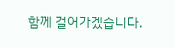함께 걸어가겠습니다.